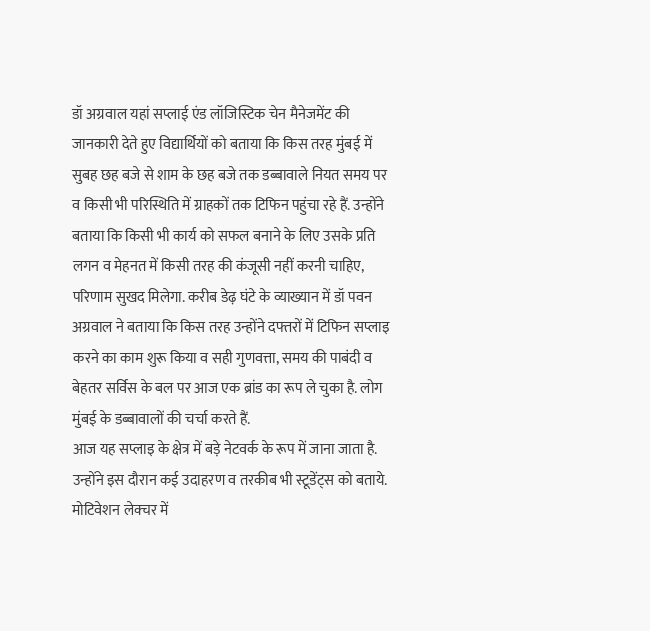डॉ अग्रवाल यहां सप्लाई एंड लॉजिस्टिक चेन मैनेजमेंट की जानकारी देते हुए विद्यार्थियों को बताया कि किस तरह मुंबई में सुबह छह बजे से शाम के छह बजे तक डब्बावाले नियत समय पर व किसी भी परिस्थिति में ग्राहकों तक टिफिन पहुंचा रहे हैं. उन्होंने बताया कि किसी भी कार्य को सफल बनाने के लिए उसके प्रति लगन व मेहनत में किसी तरह की कंजूसी नहीं करनी चाहिए, परिणाम सुखद मिलेगा. करीब डेढ़ घंटे के व्याख्यान में डॉ पवन अग्रवाल ने बताया कि किस तरह उन्होंने दफ्तरों में टिफिन सप्लाइ करने का काम शुरू किया व सही गुणवत्ता, समय की पाबंदी व बेहतर सर्विस के बल पर आज एक ब्रांड का रूप ले चुका है. लोग मुंबई के डब्बावालों की चर्चा करते हैं.
आज यह सप्लाइ के क्षेत्र में बड़े नेटवर्क के रूप में जाना जाता है. उन्होंने इस दौरान कई उदाहरण व तरकीब भी स्टूडेंट्स को बताये. मोटिवेशन लेक्चर में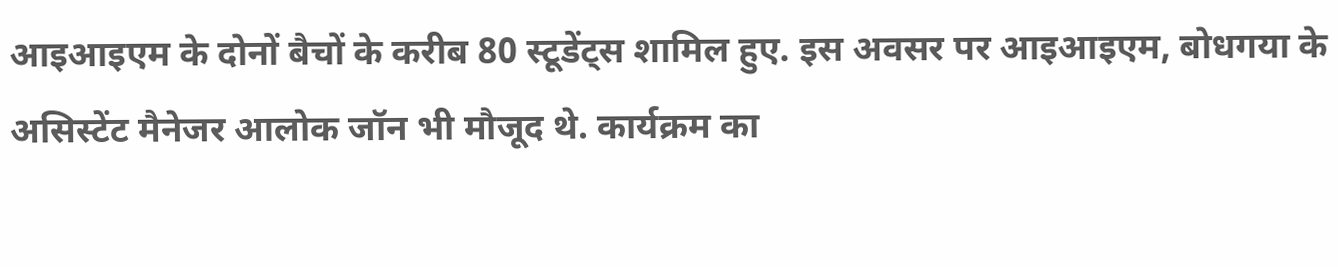आइआइएम के दोनों बैचों के करीब 80 स्टूडेंट्स शामिल हुए. इस अवसर पर आइआइएम, बोधगया के असिस्टेंट मैनेजर आलोक जॉन भी मौजूद थे. कार्यक्रम का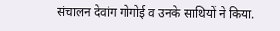संचालन देवांग गोगोई व उनके साथियों ने किया.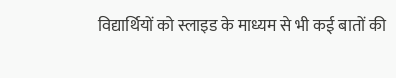विद्यार्थियों को स्लाइड के माध्यम से भी कई बातों की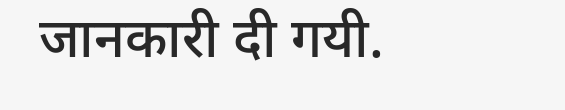जानकारी दी गयी.